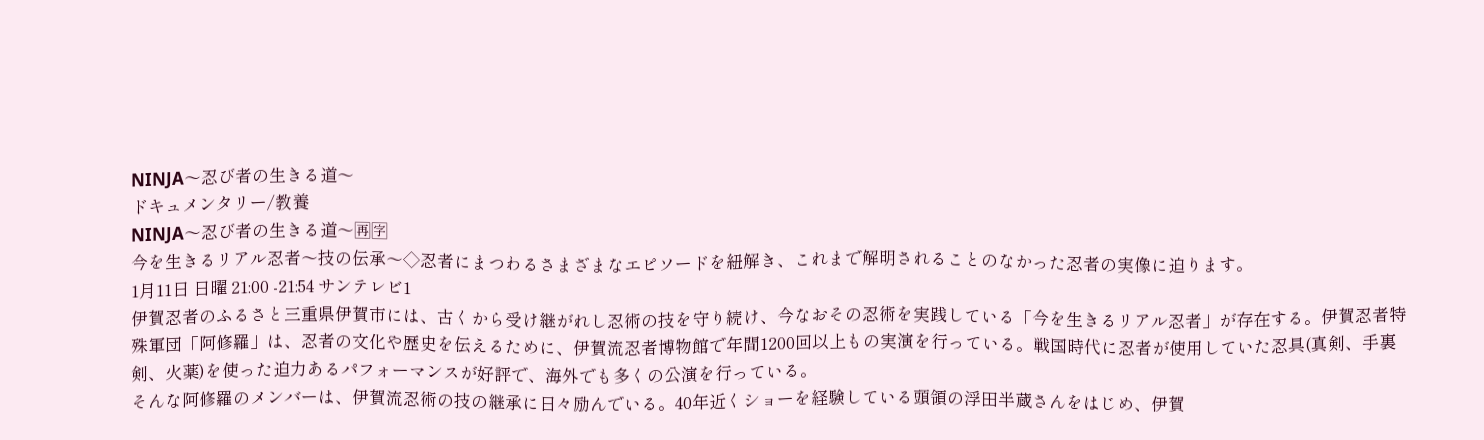NINJA〜忍び者の生きる道〜
ドキュメンタリー/教養
NINJA〜忍び者の生きる道〜🈞🈑
今を生きるリアル忍者〜技の伝承〜◇忍者にまつわるさまざまなエピソードを紐解き、これまで解明されることのなかった忍者の実像に迫ります。
1月11日 日曜 21:00 -21:54 サンテレビ1
伊賀忍者のふるさと三重県伊賀市には、古くから受け継がれし忍術の技を守り続け、今なおその忍術を実践している「今を生きるリアル忍者」が存在する。伊賀忍者特殊軍団「阿修羅」は、忍者の文化や歴史を伝えるために、伊賀流忍者博物館で年間1200回以上もの実演を行っている。戦国時代に忍者が使用していた忍具(真剣、手裏剣、火薬)を使った迫力あるパフォーマンスが好評で、海外でも多くの公演を行っている。
そんな阿修羅のメンバーは、伊賀流忍術の技の継承に日々励んでいる。40年近くショーを経験している頭領の浮田半蔵さんをはじめ、伊賀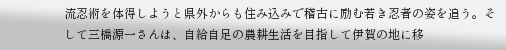流忍術を体得しようと県外からも住み込みで稽古に励む若き忍者の姿を追う。そして三橋源一さんは、自給自足の農耕生活を目指して伊賀の地に移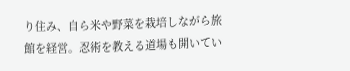り住み、自ら米や野菜を栽培しながら旅館を経営。忍術を教える道場も開いてい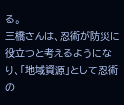る。
三橋さんは、忍術が防災に役立つと考えるようになり、「地域資源」として忍術の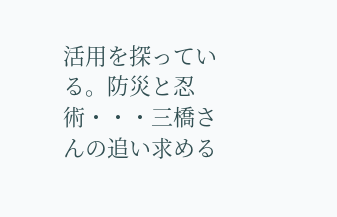活用を探っている。防災と忍術・・・三橋さんの追い求める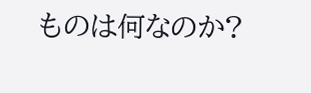ものは何なのか?